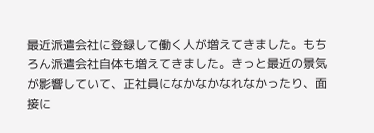最近派遣会社に登録して働く人が増えてきました。もちろん派遣会社自体も増えてきました。きっと最近の景気が影響していて、正社員になかなかなれなかったり、面接に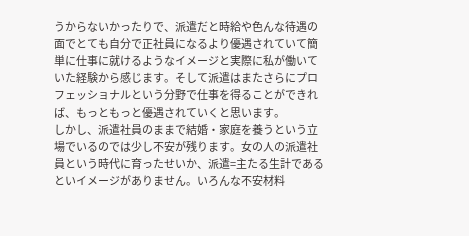うからないかったりで、派遣だと時給や色んな待遇の面でとても自分で正社員になるより優遇されていて簡単に仕事に就けるようなイメージと実際に私が働いていた経験から感じます。そして派遣はまたさらにプロフェッショナルという分野で仕事を得ることができれば、もっともっと優遇されていくと思います。
しかし、派遣社員のままで結婚・家庭を養うという立場でいるのでは少し不安が残ります。女の人の派遣社員という時代に育ったせいか、派遣=主たる生計であるといイメージがありません。いろんな不安材料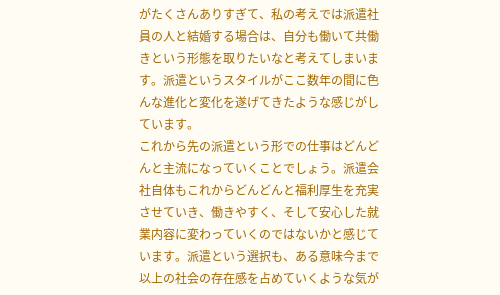がたくさんありすぎて、私の考えでは派遣社員の人と結婚する場合は、自分も働いて共働きという形態を取りたいなと考えてしまいます。派遣というスタイルがここ数年の間に色んな進化と変化を遂げてきたような感じがしています。
これから先の派遣という形での仕事はどんどんと主流になっていくことでしょう。派遣会社自体もこれからどんどんと福利厚生を充実させていき、働きやすく、そして安心した就業内容に変わっていくのではないかと感じています。派遣という選択も、ある意味今まで以上の社会の存在感を占めていくような気が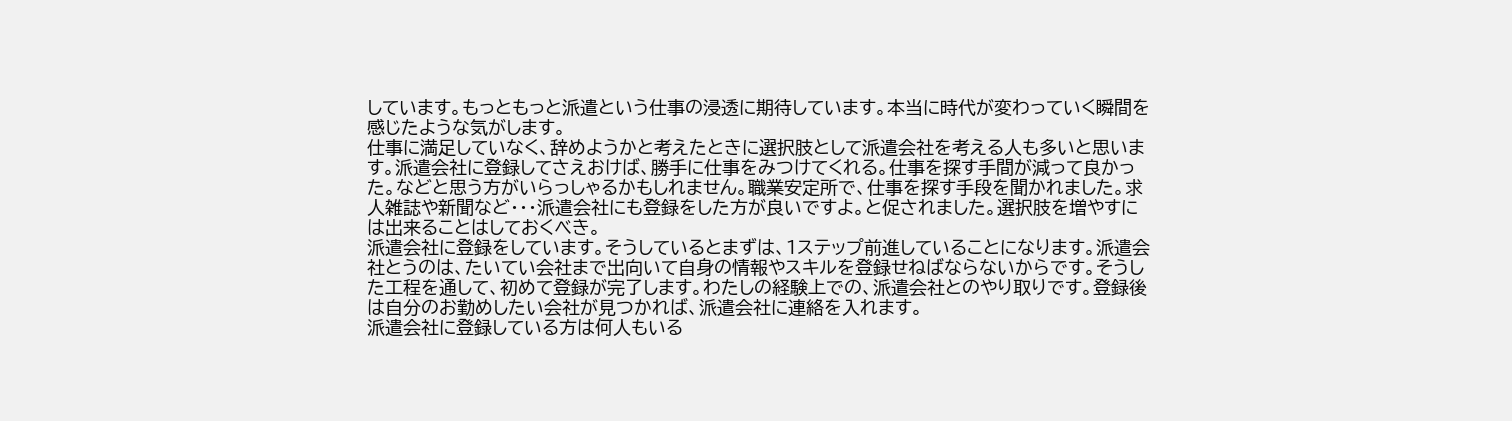しています。もっともっと派遣という仕事の浸透に期待しています。本当に時代が変わっていく瞬間を感じたような気がします。
仕事に満足していなく、辞めようかと考えたときに選択肢として派遣会社を考える人も多いと思います。派遣会社に登録してさえおけば、勝手に仕事をみつけてくれる。仕事を探す手間が減って良かった。などと思う方がいらっしゃるかもしれません。職業安定所で、仕事を探す手段を聞かれました。求人雑誌や新聞など・・・派遣会社にも登録をした方が良いですよ。と促されました。選択肢を増やすには出来ることはしておくべき。
派遣会社に登録をしています。そうしているとまずは、1ステップ前進していることになります。派遣会社とうのは、たいてい会社まで出向いて自身の情報やスキルを登録せねばならないからです。そうした工程を通して、初めて登録が完了します。わたしの経験上での、派遣会社とのやり取りです。登録後は自分のお勤めしたい会社が見つかれば、派遣会社に連絡を入れます。
派遣会社に登録している方は何人もいる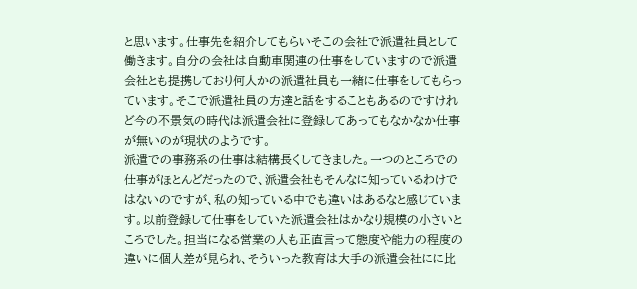と思います。仕事先を紹介してもらいそこの会社で派遣社員として働きます。自分の会社は自動車関連の仕事をしていますので派遣会社とも提携しており何人かの派遣社員も一緒に仕事をしてもらっています。そこで派遣社員の方達と話をすることもあるのですけれど今の不景気の時代は派遣会社に登録してあってもなかなか仕事が無いのが現状のようです。
派遣での事務系の仕事は結構長くしてきました。一つのところでの仕事がほとんどだったので、派遣会社もそんなに知っているわけではないのですが、私の知っている中でも違いはあるなと感じています。以前登録して仕事をしていた派遣会社はかなり規模の小さいところでした。担当になる営業の人も正直言って態度や能力の程度の違いに個人差が見られ、そういった教育は大手の派遣会社にに比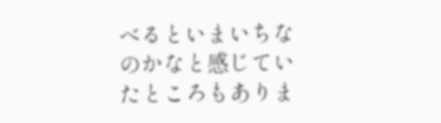べるといまいちなのかなと感じていたところもありま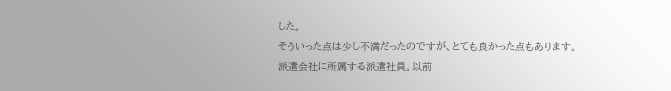した。
そういった点は少し不満だったのですが、とても良かった点もあります。
派遣会社に所属する派遣社員。以前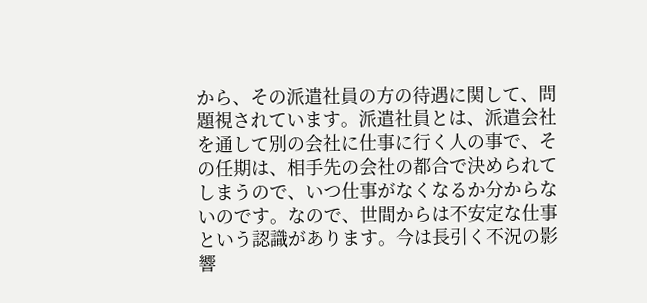から、その派遣社員の方の待遇に関して、問題視されています。派遣社員とは、派遣会社を通して別の会社に仕事に行く人の事で、その任期は、相手先の会社の都合で決められてしまうので、いつ仕事がなくなるか分からないのです。なので、世間からは不安定な仕事という認識があります。今は長引く不況の影響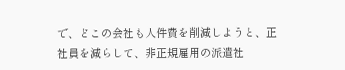で、どこの会社も人件費を削減しようと、正社員を減らして、非正規雇用の派遣社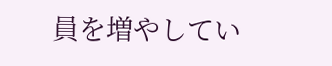員を増やしてい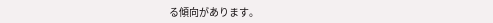る傾向があります。